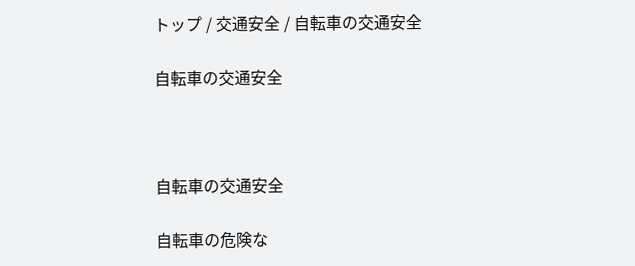トップ / 交通安全 / 自転車の交通安全

自転車の交通安全



自転車の交通安全

自転車の危険な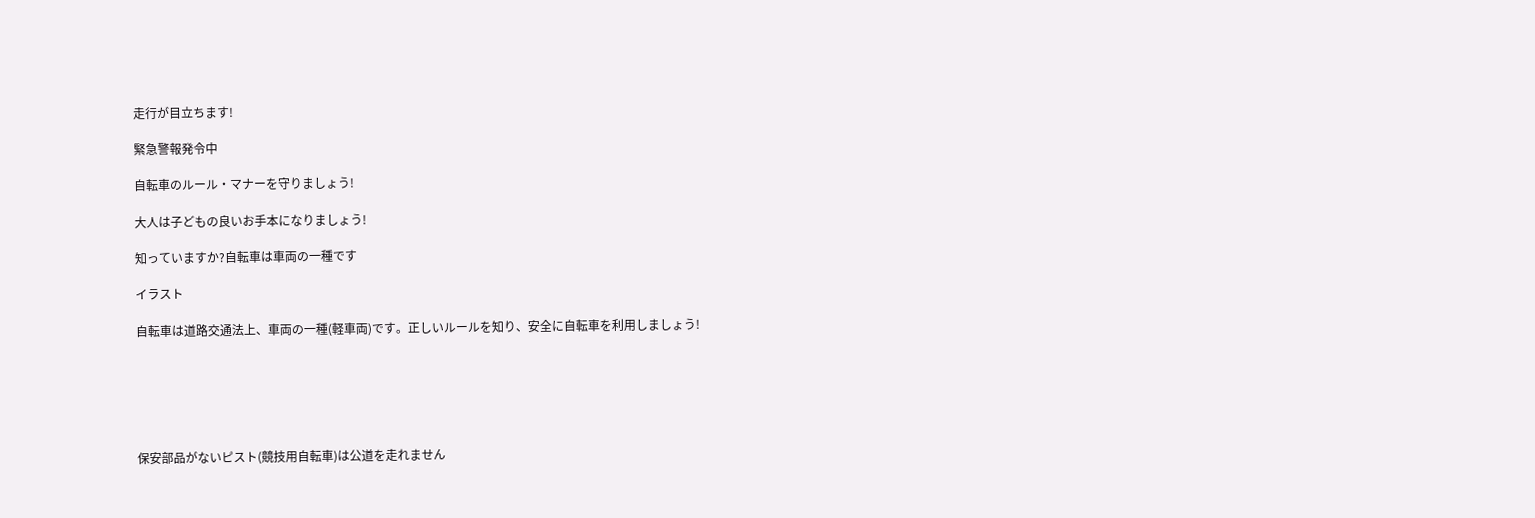走行が目立ちます!

緊急警報発令中

自転車のルール・マナーを守りましょう!

大人は子どもの良いお手本になりましょう!

知っていますか?自転車は車両の一種です

イラスト

自転車は道路交通法上、車両の一種(軽車両)です。正しいルールを知り、安全に自転車を利用しましょう!






保安部品がないピスト(競技用自転車)は公道を走れません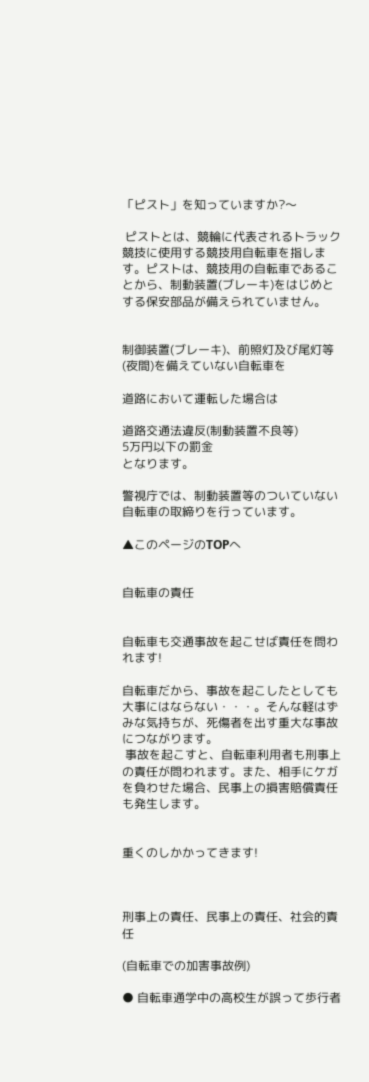「ピスト」を知っていますか?〜

 ピストとは、競輪に代表されるトラック競技に使用する競技用自転車を指します。ピストは、競技用の自転車であることから、制動装置(ブレーキ)をはじめとする保安部品が備えられていません。


制御装置(ブレーキ)、前照灯及び尾灯等(夜間)を備えていない自転車を

道路において運転した場合は

道路交通法違反(制動装置不良等)
5万円以下の罰金
となります。

警視庁では、制動装置等のついていない自転車の取締りを行っています。

▲このページのTOPへ


自転車の責任


自転車も交通事故を起こせば責任を問われます!

自転車だから、事故を起こしたとしても大事にはならない・・・。そんな軽はずみな気持ちが、死傷者を出す重大な事故につながります。
 事故を起こすと、自転車利用者も刑事上の責任が問われます。また、相手にケガを負わせた場合、民事上の損害賠償責任も発生します。


重くのしかかってきます!



刑事上の責任、民事上の責任、社会的責任

(自転車での加害事故例)

● 自転車通学中の高校生が誤って歩行者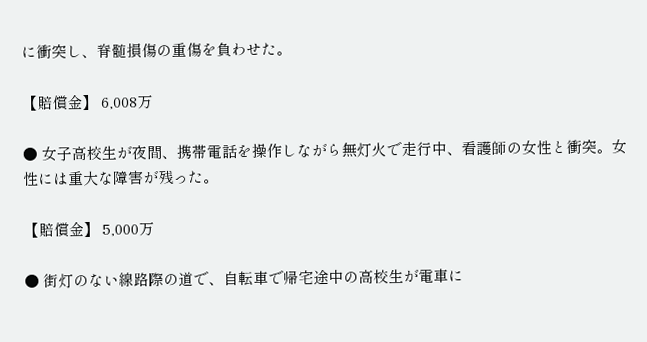に衝突し、脊髄損傷の重傷を負わせた。

【賠償金】 6,008万

● 女子高校生が夜間、携帯電話を操作しながら無灯火で走行中、看護師の女性と衝突。女性には重大な障害が残った。

【賠償金】 5,000万

● 街灯のない線路際の道で、自転車で帰宅途中の高校生が電車に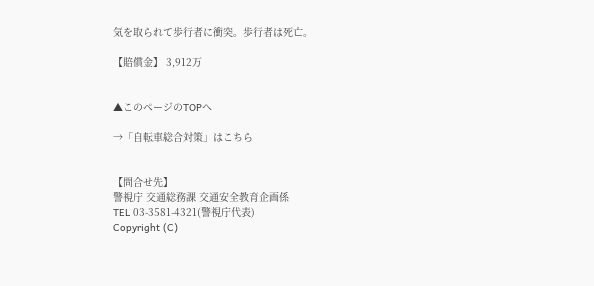気を取られて歩行者に衝突。歩行者は死亡。

【賠償金】 3,912万


▲このページのTOPへ

→「自転車総合対策」はこちら


【問合せ先】
警視庁 交通総務課 交通安全教育企画係
TEL 03-3581-4321(警視庁代表)
Copyright (C)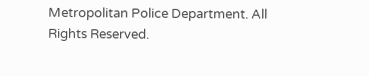Metropolitan Police Department. All Rights Reserved.